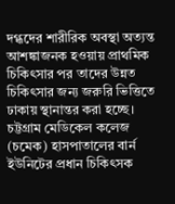দগ্ধদের শারীরিক অবস্থা অত্যন্ত আশঙ্কাজনক হওয়ায় প্রাথমিক চিকিৎসার পর তাদের উন্নত চিকিৎসার জন্য জরুরি ভিত্তিতে ঢাকায় স্থানান্তর করা হচ্ছে। চট্টগ্রাম মেডিকেল কলেজ (চমেক) হাসপাতালের বার্ন ইউনিটের প্রধান চিকিৎসক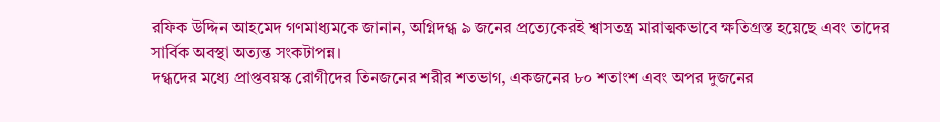রফিক উদ্দিন আহমেদ গণমাধ্যমকে জানান, অগ্নিদগ্ধ ৯ জনের প্রত্যেকেরই শ্বাসতন্ত্র মারাত্মকভাবে ক্ষতিগ্রস্ত হয়েছে এবং তাদের সার্বিক অবস্থা অত্যন্ত সংকটাপন্ন।
দগ্ধদের মধ্যে প্রাপ্তবয়স্ক রোগীদের তিনজনের শরীর শতভাগ, একজনের ৮০ শতাংশ এবং অপর দুজনের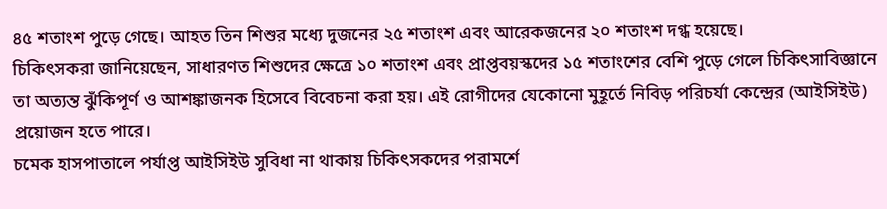৪৫ শতাংশ পুড়ে গেছে। আহত তিন শিশুর মধ্যে দুজনের ২৫ শতাংশ এবং আরেকজনের ২০ শতাংশ দগ্ধ হয়েছে।
চিকিৎসকরা জানিয়েছেন, সাধারণত শিশুদের ক্ষেত্রে ১০ শতাংশ এবং প্রাপ্তবয়স্কদের ১৫ শতাংশের বেশি পুড়ে গেলে চিকিৎসাবিজ্ঞানে তা অত্যন্ত ঝুঁকিপূর্ণ ও আশঙ্কাজনক হিসেবে বিবেচনা করা হয়। এই রোগীদের যেকোনো মুহূর্তে নিবিড় পরিচর্যা কেন্দ্রের (আইসিইউ) প্রয়োজন হতে পারে।
চমেক হাসপাতালে পর্যাপ্ত আইসিইউ সুবিধা না থাকায় চিকিৎসকদের পরামর্শে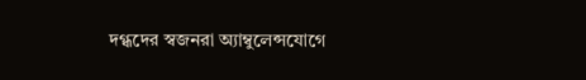দগ্ধদের স্বজনরা অ্যাম্বুলেন্সযোগে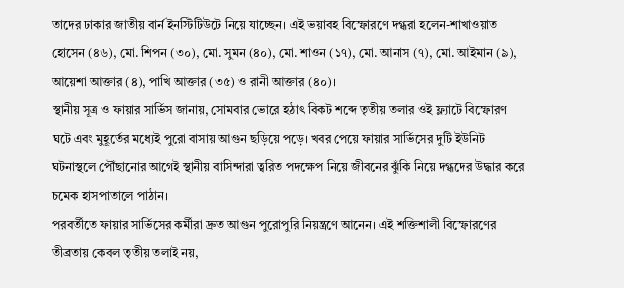তাদের ঢাকার জাতীয় বার্ন ইনস্টিটিউটে নিয়ে যাচ্ছেন। এই ভয়াবহ বিস্ফোরণে দগ্ধরা হলেন-শাখাওয়াত হোসেন (৪৬), মো. শিপন (৩০), মো. সুমন (৪০), মো. শাওন (১৭), মো. আনাস (৭), মো. আইমান (৯), আয়েশা আক্তার (৪), পাখি আক্তার (৩৫) ও রানী আক্তার (৪০)।
স্থানীয় সূত্র ও ফায়ার সার্ভিস জানায়, সোমবার ভোরে হঠাৎ বিকট শব্দে তৃতীয় তলার ওই ফ্ল্যাটে বিস্ফোরণ ঘটে এবং মুহূর্তের মধ্যেই পুরো বাসায় আগুন ছড়িয়ে পড়ে। খবর পেয়ে ফায়ার সার্ভিসের দুটি ইউনিট ঘটনাস্থলে পৌঁছানোর আগেই স্থানীয় বাসিন্দারা ত্বরিত পদক্ষেপ নিয়ে জীবনের ঝুঁকি নিয়ে দগ্ধদের উদ্ধার করে চমেক হাসপাতালে পাঠান।
পরবর্তীতে ফায়ার সার্ভিসের কর্মীরা দ্রুত আগুন পুরোপুরি নিয়ন্ত্রণে আনেন। এই শক্তিশালী বিস্ফোরণের তীব্রতায় কেবল তৃতীয় তলাই নয়,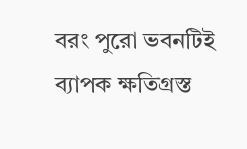বরং পুরো ভবনটিই ব্যাপক ক্ষতিগ্রস্ত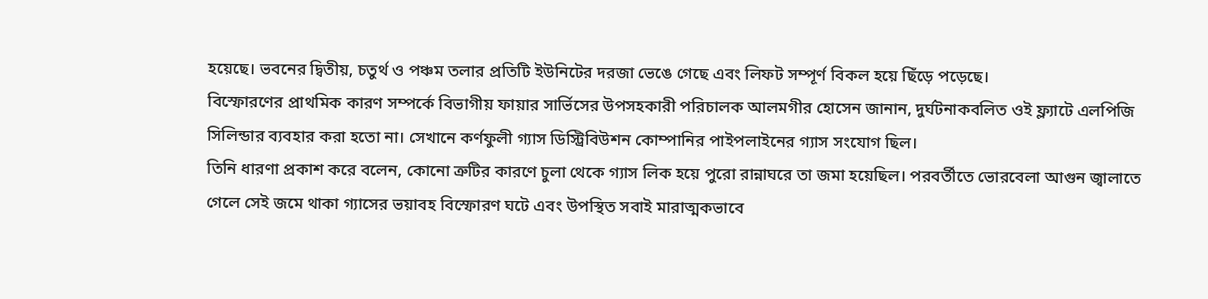হয়েছে। ভবনের দ্বিতীয়, চতুর্থ ও পঞ্চম তলার প্রতিটি ইউনিটের দরজা ভেঙে গেছে এবং লিফট সম্পূর্ণ বিকল হয়ে ছিঁড়ে পড়েছে।
বিস্ফোরণের প্রাথমিক কারণ সম্পর্কে বিভাগীয় ফায়ার সার্ভিসের উপসহকারী পরিচালক আলমগীর হোসেন জানান, দুর্ঘটনাকবলিত ওই ফ্ল্যাটে এলপিজি সিলিন্ডার ব্যবহার করা হতো না। সেখানে কর্ণফুলী গ্যাস ডিস্ট্রিবিউশন কোম্পানির পাইপলাইনের গ্যাস সংযোগ ছিল।
তিনি ধারণা প্রকাশ করে বলেন, কোনো ত্রুটির কারণে চুলা থেকে গ্যাস লিক হয়ে পুরো রান্নাঘরে তা জমা হয়েছিল। পরবর্তীতে ভোরবেলা আগুন জ্বালাতে গেলে সেই জমে থাকা গ্যাসের ভয়াবহ বিস্ফোরণ ঘটে এবং উপস্থিত সবাই মারাত্মকভাবে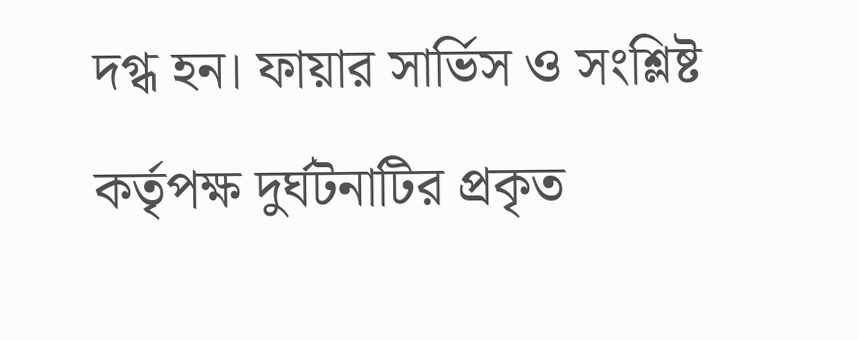দগ্ধ হন। ফায়ার সার্ভিস ও সংশ্লিষ্ট কর্তৃপক্ষ দুর্ঘটনাটির প্রকৃত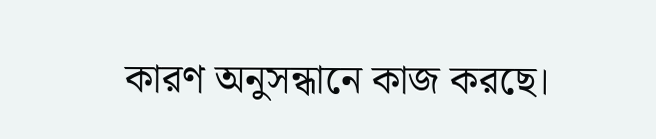কারণ অনুসন্ধানে কাজ করছে।